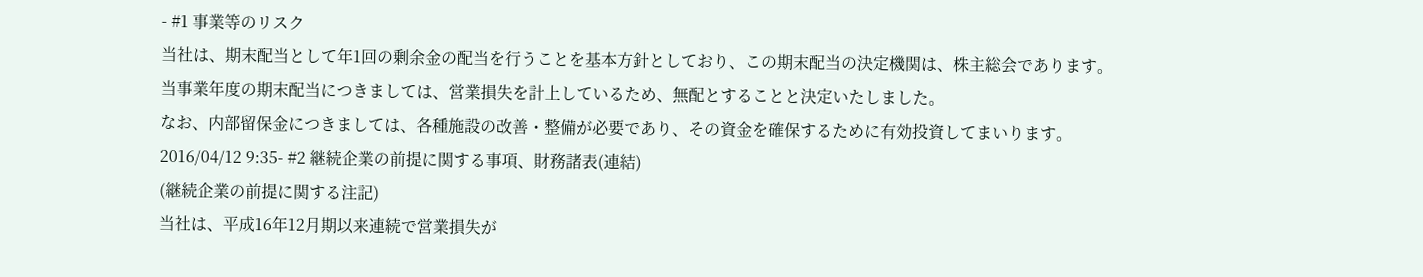- #1 事業等のリスク
当社は、期末配当として年1回の剰余金の配当を行うことを基本方針としており、この期末配当の決定機関は、株主総会であります。
当事業年度の期末配当につきましては、営業損失を計上しているため、無配とすることと決定いたしました。
なお、内部留保金につきましては、各種施設の改善・整備が必要であり、その資金を確保するために有効投資してまいります。
2016/04/12 9:35- #2 継続企業の前提に関する事項、財務諸表(連結)
(継続企業の前提に関する注記)
当社は、平成16年12月期以来連続で営業損失が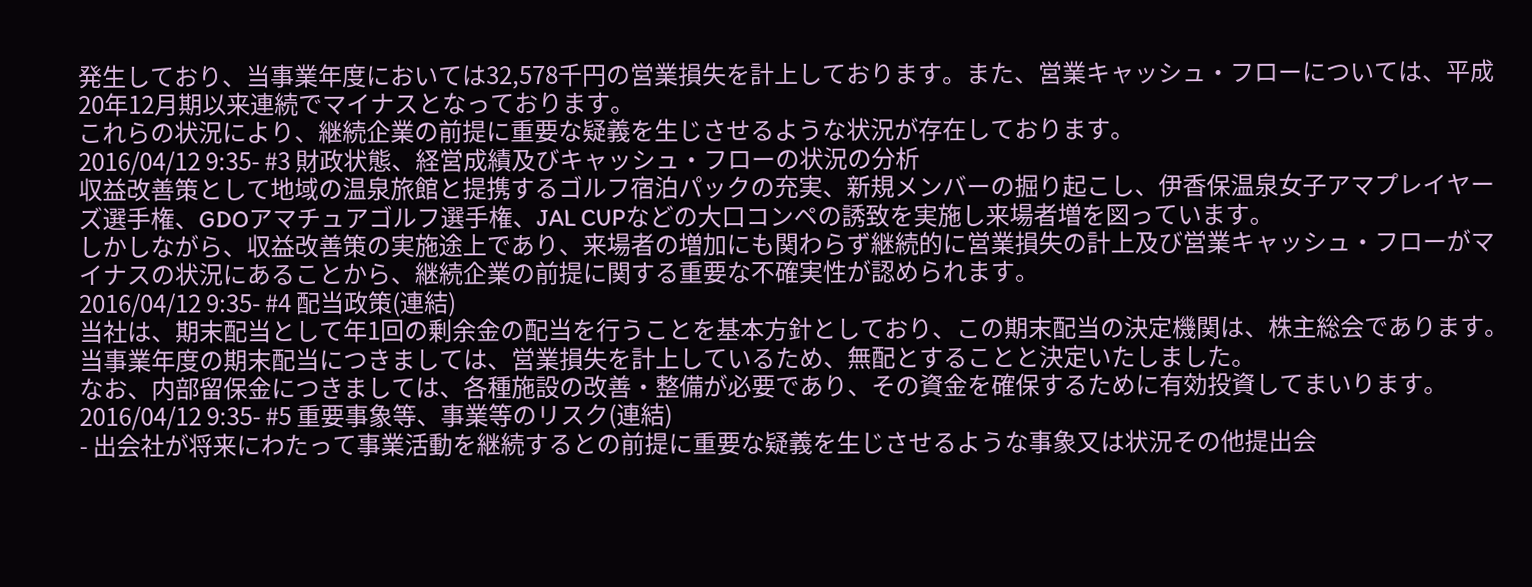発生しており、当事業年度においては32,578千円の営業損失を計上しております。また、営業キャッシュ・フローについては、平成20年12月期以来連続でマイナスとなっております。
これらの状況により、継続企業の前提に重要な疑義を生じさせるような状況が存在しております。
2016/04/12 9:35- #3 財政状態、経営成績及びキャッシュ・フローの状況の分析
収益改善策として地域の温泉旅館と提携するゴルフ宿泊パックの充実、新規メンバーの掘り起こし、伊香保温泉女子アマプレイヤーズ選手権、GDOアマチュアゴルフ選手権、JAL CUPなどの大口コンペの誘致を実施し来場者増を図っています。
しかしながら、収益改善策の実施途上であり、来場者の増加にも関わらず継続的に営業損失の計上及び営業キャッシュ・フローがマイナスの状況にあることから、継続企業の前提に関する重要な不確実性が認められます。
2016/04/12 9:35- #4 配当政策(連結)
当社は、期末配当として年1回の剰余金の配当を行うことを基本方針としており、この期末配当の決定機関は、株主総会であります。
当事業年度の期末配当につきましては、営業損失を計上しているため、無配とすることと決定いたしました。
なお、内部留保金につきましては、各種施設の改善・整備が必要であり、その資金を確保するために有効投資してまいります。
2016/04/12 9:35- #5 重要事象等、事業等のリスク(連結)
- 出会社が将来にわたって事業活動を継続するとの前提に重要な疑義を生じさせるような事象又は状況その他提出会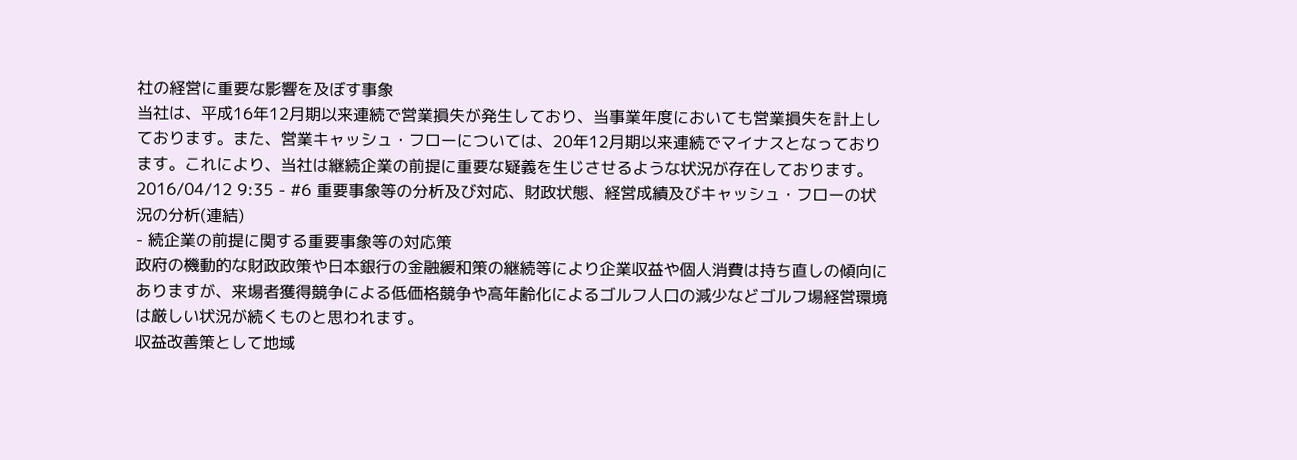社の経営に重要な影響を及ぼす事象
当社は、平成16年12月期以来連続で営業損失が発生しており、当事業年度においても営業損失を計上しております。また、営業キャッシュ・フローについては、20年12月期以来連続でマイナスとなっております。これにより、当社は継続企業の前提に重要な疑義を生じさせるような状況が存在しております。2016/04/12 9:35 - #6 重要事象等の分析及び対応、財政状態、経営成績及びキャッシュ・フローの状況の分析(連結)
- 続企業の前提に関する重要事象等の対応策
政府の機動的な財政政策や日本銀行の金融緩和策の継続等により企業収益や個人消費は持ち直しの傾向にありますが、来場者獲得競争による低価格競争や高年齢化によるゴルフ人口の減少などゴルフ場経営環境は厳しい状況が続くものと思われます。
収益改善策として地域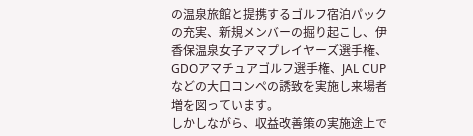の温泉旅館と提携するゴルフ宿泊パックの充実、新規メンバーの掘り起こし、伊香保温泉女子アマプレイヤーズ選手権、GDOアマチュアゴルフ選手権、JAL CUPなどの大口コンペの誘致を実施し来場者増を図っています。
しかしながら、収益改善策の実施途上で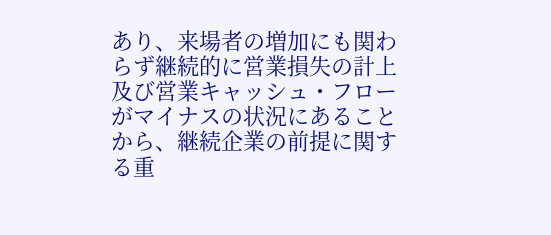あり、来場者の増加にも関わらず継続的に営業損失の計上及び営業キャッシュ・フローがマイナスの状況にあることから、継続企業の前提に関する重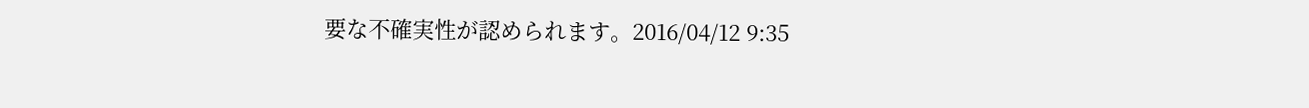要な不確実性が認められます。2016/04/12 9:35